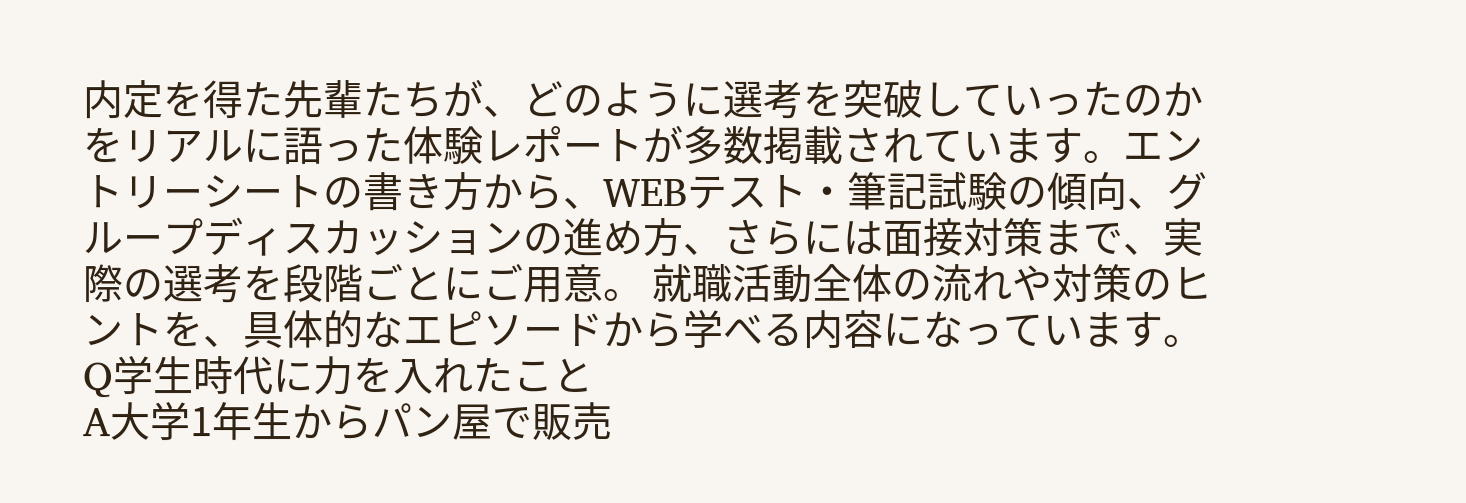内定を得た先輩たちが、どのように選考を突破していったのかをリアルに語った体験レポートが多数掲載されています。エントリーシートの書き方から、WEBテスト・筆記試験の傾向、グループディスカッションの進め方、さらには面接対策まで、実際の選考を段階ごとにご用意。 就職活動全体の流れや対策のヒントを、具体的なエピソードから学べる内容になっています。
Q学生時代に力を入れたこと
A⼤学1年⽣からパン屋で販売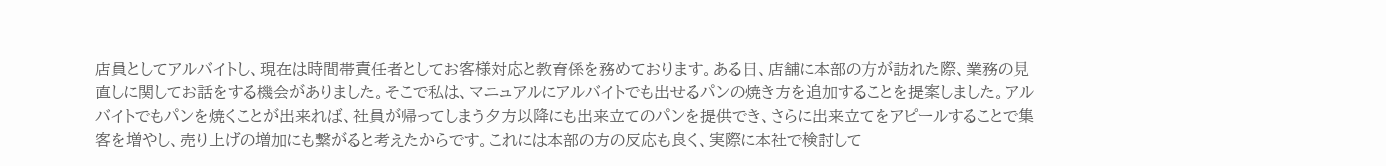店員としてアルバイトし、現在は時間帯責任者としてお客様対応と教育係を務めております。ある⽇、店舗に本部の⽅が訪れた際、業務の⾒直しに関してお話をする機会がありました。そこで私は、マニュアルにアルバイトでも出せるパンの焼き方を追加することを提案しました。アルバイトでもパンを焼くことが出来れば、社員が帰ってしまう夕方以降にも出来立てのパンを提供でき、さらに出来立てをアピールすることで集客を増やし、売り上げの増加にも繋がると考えたからです。これには本部の方の反応も良く、実際に本社で検討して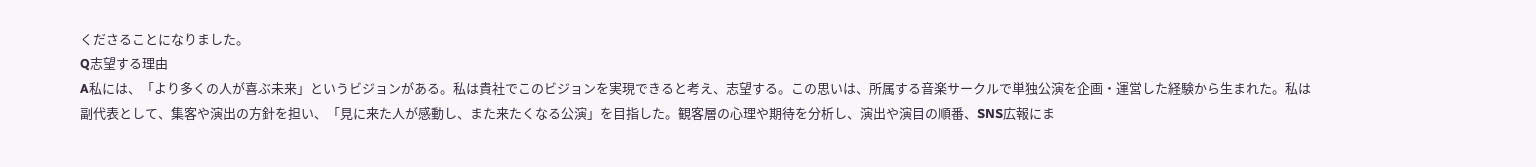くださることになりました。
Q志望する理由
A私には、「より多くの人が喜ぶ未来」というビジョンがある。私は貴社でこのビジョンを実現できると考え、志望する。この思いは、所属する音楽サークルで単独公演を企画・運営した経験から生まれた。私は副代表として、集客や演出の方針を担い、「見に来た人が感動し、また来たくなる公演」を目指した。観客層の心理や期待を分析し、演出や演目の順番、SNS広報にま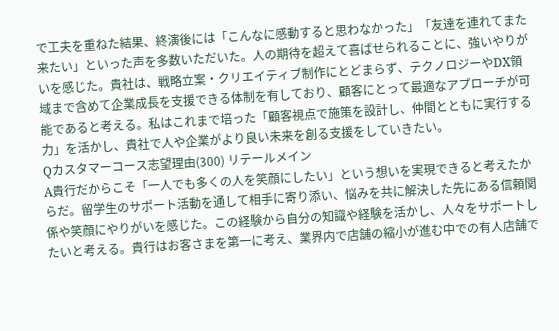で工夫を重ねた結果、終演後には「こんなに感動すると思わなかった」「友達を連れてまた来たい」といった声を多数いただいた。人の期待を超えて喜ばせられることに、強いやりがいを感じた。貴社は、戦略立案・クリエイティブ制作にとどまらず、テクノロジーやDX領域まで含めて企業成長を支援できる体制を有しており、顧客にとって最適なアプローチが可能であると考える。私はこれまで培った「顧客視点で施策を設計し、仲間とともに実行する力」を活かし、貴社で人や企業がより良い未来を創る支援をしていきたい。
Qカスタマーコース志望理由(300) リテールメイン
A貴行だからこそ「一人でも多くの人を笑顔にしたい」という想いを実現できると考えたからだ。留学生のサポート活動を通して相手に寄り添い、悩みを共に解決した先にある信頼関係や笑顔にやりがいを感じた。この経験から自分の知識や経験を活かし、人々をサポートしたいと考える。貴行はお客さまを第一に考え、業界内で店舗の縮小が進む中での有人店舗で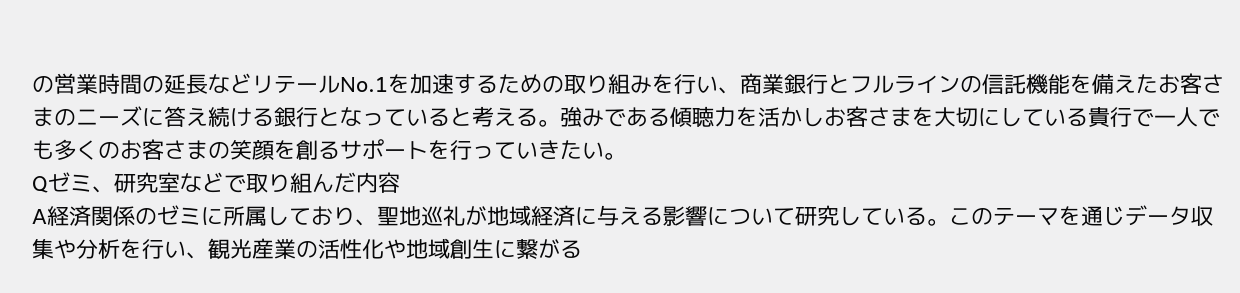の営業時間の延長などリテールNo.1を加速するための取り組みを行い、商業銀行とフルラインの信託機能を備えたお客さまのニーズに答え続ける銀行となっていると考える。強みである傾聴力を活かしお客さまを大切にしている貴行で一人でも多くのお客さまの笑顔を創るサポートを行っていきたい。
Qゼミ、研究室などで取り組んだ内容
A経済関係のゼミに所属しており、聖地巡礼が地域経済に与える影響について研究している。このテーマを通じデータ収集や分析を行い、観光産業の活性化や地域創生に繋がる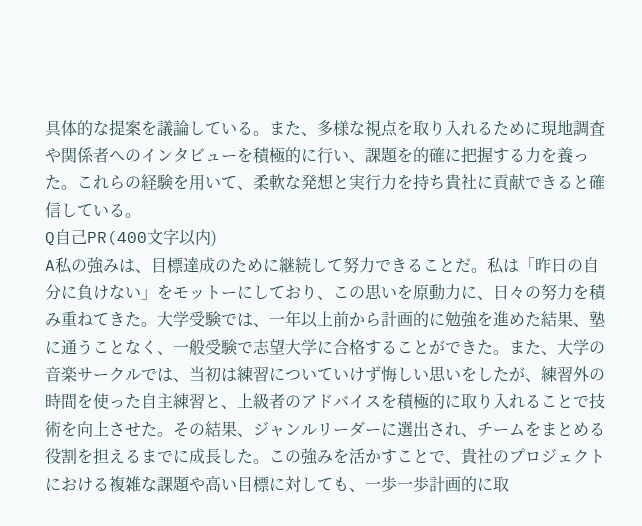具体的な提案を議論している。また、多様な視点を取り入れるために現地調査や関係者へのインタビューを積極的に行い、課題を的確に把握する力を養った。これらの経験を用いて、柔軟な発想と実行力を持ち貴社に貢献できると確信している。
Q自己PR(400文字以内)
A私の強みは、目標達成のために継続して努力できることだ。私は「昨日の自分に負けない」をモットーにしており、この思いを原動力に、日々の努力を積み重ねてきた。大学受験では、一年以上前から計画的に勉強を進めた結果、塾に通うことなく、一般受験で志望大学に合格することができた。また、大学の音楽サークルでは、当初は練習についていけず悔しい思いをしたが、練習外の時間を使った自主練習と、上級者のアドバイスを積極的に取り入れることで技術を向上させた。その結果、ジャンルリーダーに選出され、チームをまとめる役割を担えるまでに成長した。この強みを活かすことで、貴社のプロジェクトにおける複雑な課題や高い目標に対しても、一歩一歩計画的に取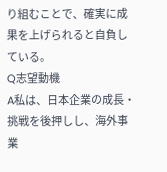り組むことで、確実に成果を上げられると自負している。
Q志望動機
A私は、日本企業の成長・挑戦を後押しし、海外事業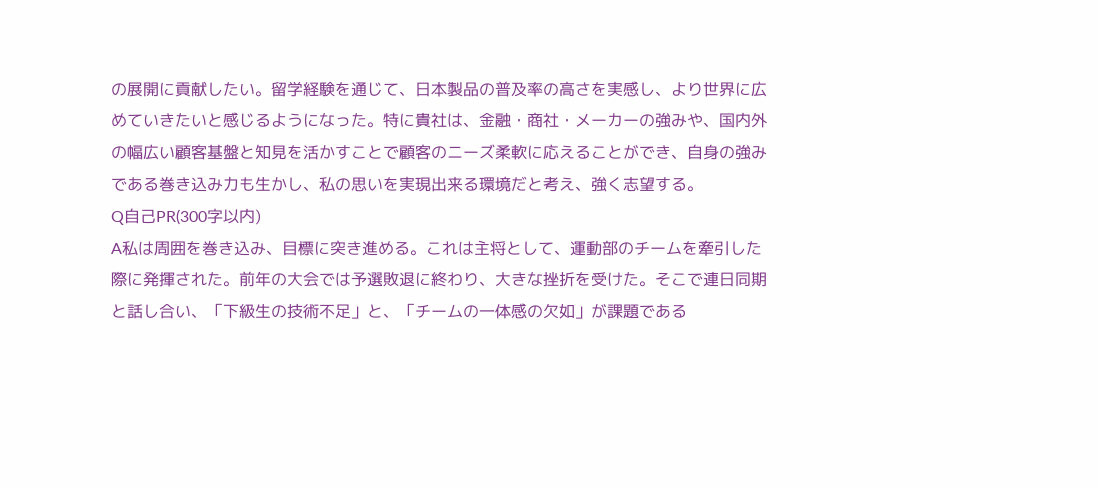の展開に貢献したい。留学経験を通じて、日本製品の普及率の高さを実感し、より世界に広めていきたいと感じるようになった。特に貴社は、金融・商社・メーカーの強みや、国内外の幅広い顧客基盤と知見を活かすことで顧客のニーズ柔軟に応えることができ、自身の強みである巻き込み力も生かし、私の思いを実現出来る環境だと考え、強く志望する。
Q自己PR(300字以内)
A私は周囲を巻き込み、目標に突き進める。これは主将として、運動部のチームを牽引した際に発揮された。前年の大会では予選敗退に終わり、大きな挫折を受けた。そこで連日同期と話し合い、「下級生の技術不足」と、「チームの一体感の欠如」が課題である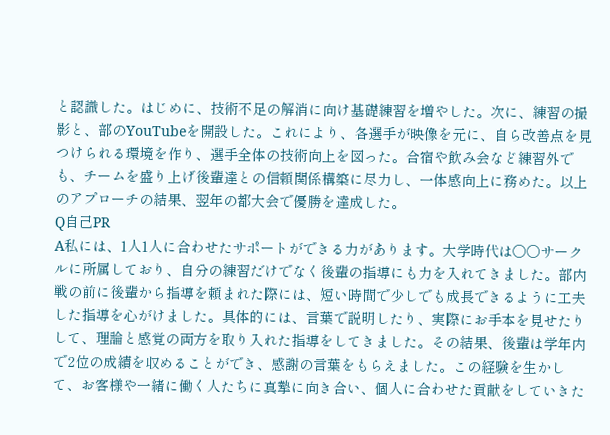と認識した。はじめに、技術不足の解消に向け基礎練習を増やした。次に、練習の撮影と、部のYouTubeを開設した。これにより、各選手が映像を元に、自ら改善点を見つけられる環境を作り、選手全体の技術向上を図った。合宿や飲み会など練習外でも、チームを盛り上げ後輩達との信頼関係構築に尽力し、一体感向上に務めた。以上のアプローチの結果、翌年の都大会で優勝を達成した。
Q自己PR
A私には、1人1人に合わせたサポートができる力があります。大学時代は〇〇サークルに所属しており、自分の練習だけでなく後輩の指導にも力を入れてきました。部内戦の前に後輩から指導を頼まれた際には、短い時間で少しでも成長できるように工夫した指導を心がけました。具体的には、言葉で説明したり、実際にお手本を見せたりして、理論と感覚の両方を取り入れた指導をしてきました。その結果、後輩は学年内で2位の成績を収めることができ、感謝の言葉をもらえました。この経験を生かして、お客様や一緒に働く人たちに真摯に向き合い、個人に合わせた貢献をしていきた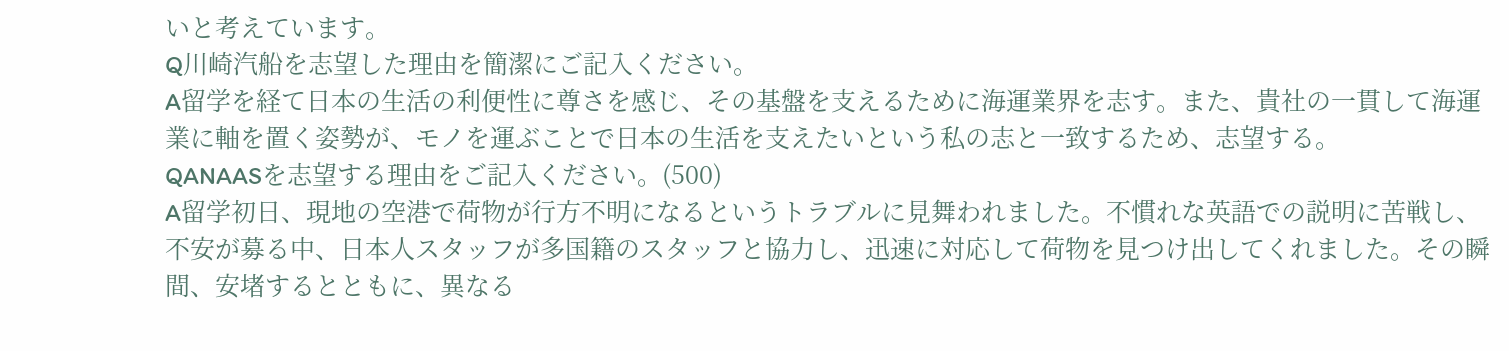いと考えています。
Q川崎汽船を志望した理由を簡潔にご記入ください。
A留学を経て日本の生活の利便性に尊さを感じ、その基盤を支えるために海運業界を志す。また、貴社の一貫して海運業に軸を置く姿勢が、モノを運ぶことで日本の生活を支えたいという私の志と一致するため、志望する。
QANAASを志望する理由をご記入ください。(500)
A留学初日、現地の空港で荷物が行方不明になるというトラブルに見舞われました。不慣れな英語での説明に苦戦し、不安が募る中、日本人スタッフが多国籍のスタッフと協力し、迅速に対応して荷物を見つけ出してくれました。その瞬間、安堵するとともに、異なる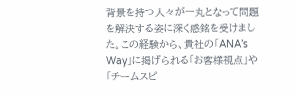背景を持つ人々が一丸となって問題を解決する姿に深く感銘を受けました。この経験から、貴社の「ANA’s Way」に掲げられる「お客様視点」や「チームスピ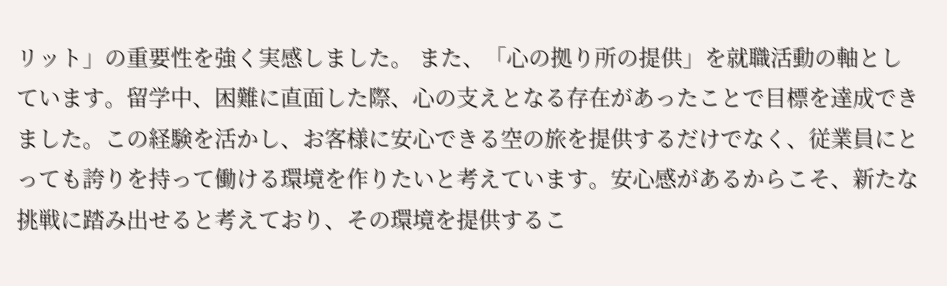リット」の重要性を強く実感しました。 また、「心の拠り所の提供」を就職活動の軸としています。留学中、困難に直面した際、心の支えとなる存在があったことで目標を達成できました。この経験を活かし、お客様に安心できる空の旅を提供するだけでなく、従業員にとっても誇りを持って働ける環境を作りたいと考えています。安心感があるからこそ、新たな挑戦に踏み出せると考えており、その環境を提供するこ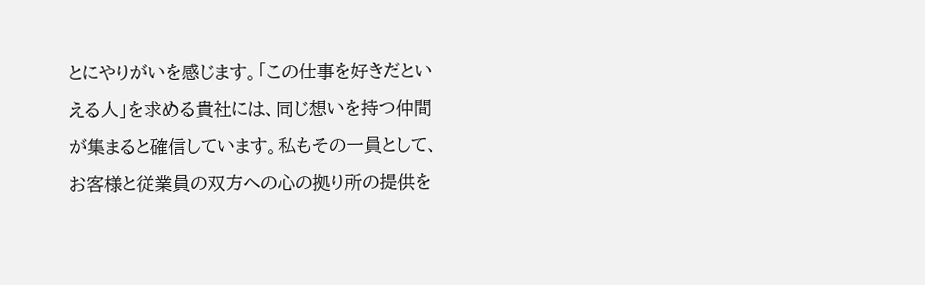とにやりがいを感じます。「この仕事を好きだといえる人」を求める貴社には、同じ想いを持つ仲間が集まると確信しています。私もその一員として、お客様と従業員の双方への心の拠り所の提供を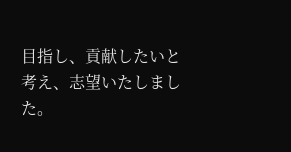目指し、貢献したいと考え、志望いたしました。